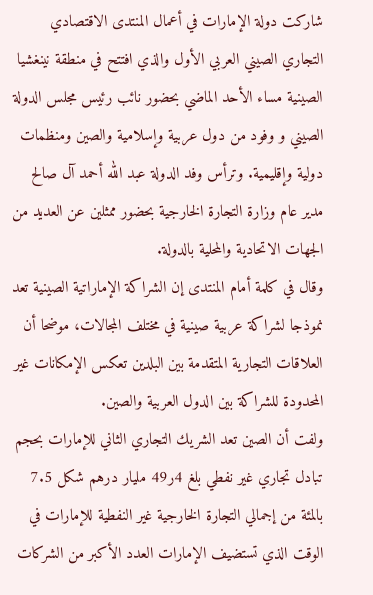شاركت دولة الإمارات في أعمال المنتدى الاقتصادي التجاري الصيني العربي الأول والذي افتتح في منطقة نينغشيا الصينية مساء الأحد الماضي بحضور نائب رئيس مجلس الدولة الصيني و وفود من دول عربية وإسلامية والصين ومنظمات دولية وإقليمية. وترأس وفد الدولة عبد الله أحمد آل صالح مدير عام وزارة التجارة الخارجية بحضور ممثلين عن العديد من الجهات الاتحادية والمحلية بالدولة.
وقال في كلمة أمام المنتدى إن الشراكة الإماراتية الصينية تعد نموذجا لشراكة عربية صينية في مختلف المجالات، موضحا أن العلاقات التجارية المتقدمة بين البلدين تعكس الإمكانات غير المحدودة للشراكة بين الدول العربية والصين.
ولفت أن الصين تعد الشريك التجاري الثاني للإمارات بحجم تبادل تجاري غير نفطي بلغ 4ر49 مليار درهم شكل 7.5 بالمئة من إجمالي التجارة الخارجية غير النفطية للإمارات في الوقت الذي تستضيف الإمارات العدد الأكبر من الشركات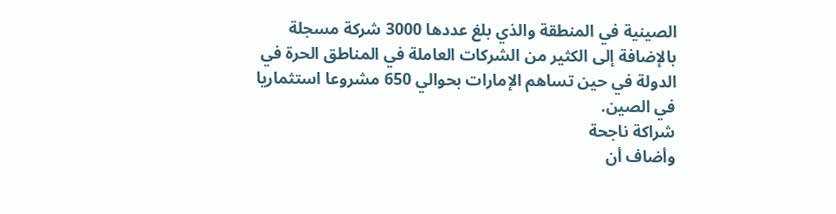الصينية في المنطقة والذي بلغ عددها 3000 شركة مسجلة بالإضافة إلى الكثير من الشركات العاملة في المناطق الحرة في الدولة في حين تساهم الإمارات بحوالي 650 مشروعا استثماريا في الصين.
شراكة ناجحة
وأضاف أن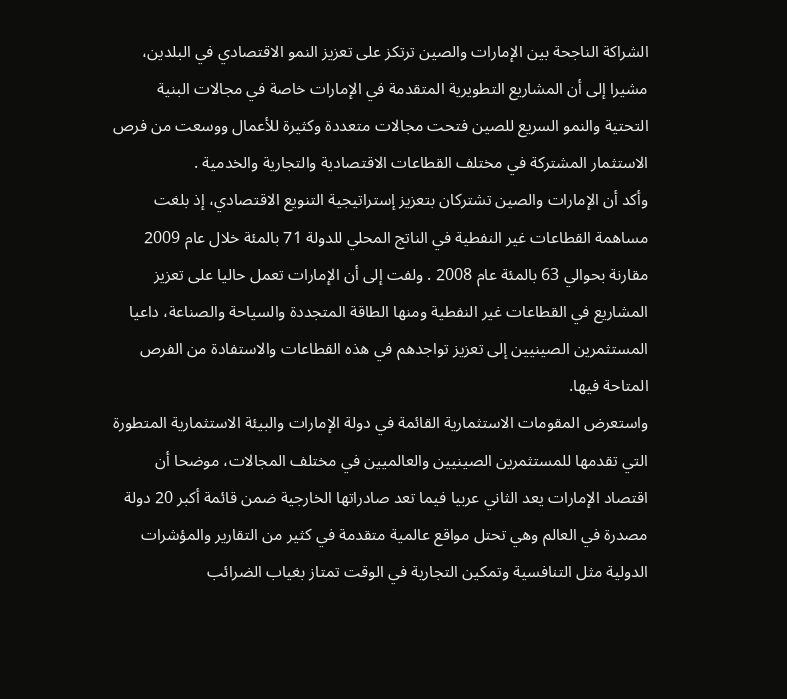الشراكة الناجحة بين الإمارات والصين ترتكز على تعزيز النمو الاقتصادي في البلدين، مشيرا إلى أن المشاريع التطويرية المتقدمة في الإمارات خاصة في مجالات البنية التحتية والنمو السريع للصين فتحت مجالات متعددة وكثيرة للأعمال ووسعت من فرص الاستثمار المشتركة في مختلف القطاعات الاقتصادية والتجارية والخدمية .
وأكد أن الإمارات والصين تشتركان بتعزيز إستراتيجية التنويع الاقتصادي، إذ بلغت مساهمة القطاعات غير النفطية في الناتج المحلي للدولة 71 بالمئة خلال عام 2009 مقارنة بحوالي 63 بالمئة عام 2008 . ولفت إلى أن الإمارات تعمل حاليا على تعزيز المشاريع في القطاعات غير النفطية ومنها الطاقة المتجددة والسياحة والصناعة، داعيا المستثمرين الصينيين إلى تعزيز تواجدهم في هذه القطاعات والاستفادة من الفرص المتاحة فيها.
واستعرض المقومات الاستثمارية القائمة في دولة الإمارات والبيئة الاستثمارية المتطورة التي تقدمها للمستثمرين الصينيين والعالميين في مختلف المجالات، موضحا أن اقتصاد الإمارات يعد الثاني عربيا فيما تعد صادراتها الخارجية ضمن قائمة أكبر 20 دولة مصدرة في العالم وهي تحتل مواقع عالمية متقدمة في كثير من التقارير والمؤشرات الدولية مثل التنافسية وتمكين التجارية في الوقت تمتاز بغياب الضرائب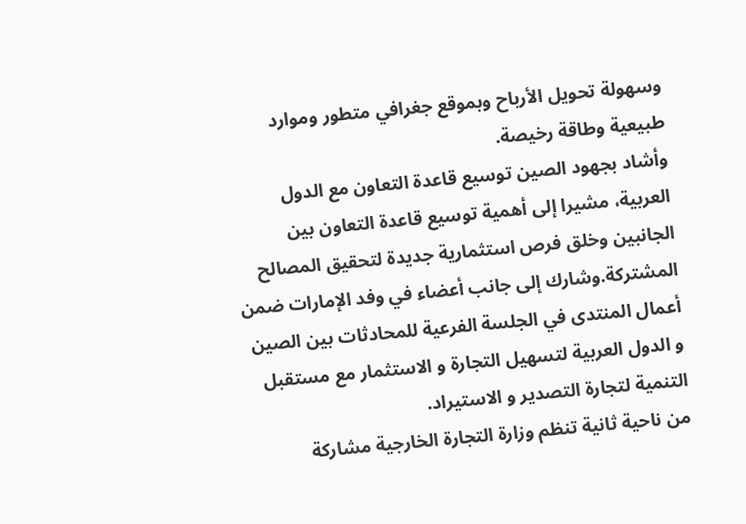وسهولة تحويل الأرباح وبموقع جغرافي متطور وموارد طبيعية وطاقة رخيصة.
وأشاد بجهود الصين توسيع قاعدة التعاون مع الدول العربية، مشيرا إلى أهمية توسيع قاعدة التعاون بين الجانبين وخلق فرص استثمارية جديدة لتحقيق المصالح المشتركة.وشارك إلى جانب أعضاء في وفد الإمارات ضمن أعمال المنتدى في الجلسة الفرعية للمحادثات بين الصين و الدول العربية لتسهيل التجارة و الاستثمار مع مستقبل التنمية لتجارة التصدير و الاستيراد.
من ناحية ثانية تنظم وزارة التجارة الخارجية مشاركة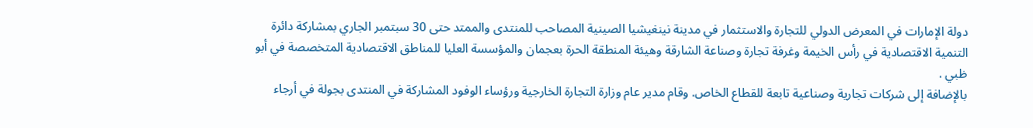دولة الإمارات في المعرض الدولي للتجارة والاستثمار في مدينة نينغيشيا الصينية المصاحب للمنتدى والممتد حتى 30 سبتمبر الجاري بمشاركة دائرة التنمية الاقتصادية في رأس الخيمة وغرفة تجارة وصناعة الشارقة وهيئة المنطقة الحرة بعجمان والمؤسسة العليا للمناطق الاقتصادية المتخصصة في أبو ظبي .
بالإضافة إلى شركات تجارية وصناعية تابعة للقطاع الخاص. وقام مدير عام وزارة التجارة الخارجية ورؤساء الوفود المشاركة في المنتدى بجولة في أرجاء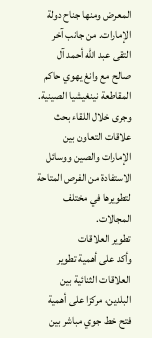المعرض ومنها جناح دولة الإمارات. من جانب آخر التقى عبد الله أحمد آل صالح مع وانغ يهوي حاكم المقاطعة نينغيشيا الصينية. وجرى خلال اللقاء بحث علاقات التعاون بين الإمارات والصين ووسائل الاستفادة من الفرص المتاحة لتطويرها في مختلف المجالات.
تطوير العلاقات
وأكد على أهمية تطوير العلاقات الثنائية بين البلدين، مركزا على أهمية فتح خط جوي مباشر بين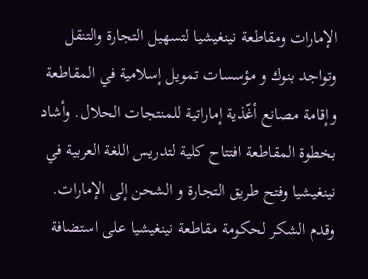الإمارات ومقاطعة نينغيشيا لتسهيل التجارة والتنقل وتواجد بنوك و مؤسسات تمويل إسلامية في المقاطعة وإقامة مصانع أغّذية إماراتية للمنتجات الحلال. وأشاد بخطوة المقاطعة افتتاح كلية لتدريس اللغة العربية في نينغيشيا وفتح طريق التجارة و الشحن إلى الإمارات.
وقدم الشكر لحكومة مقاطعة نينغيشيا على استضافة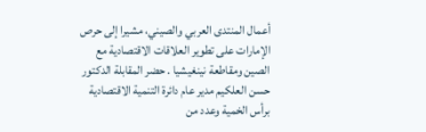أعمال المنتدى العربي والصيني، مشيرا إلى حرص الإمارات على تطوير العلاقات الاقتصادية مع الصين ومقاطعة نينغيشيا . حضر المقابلة الدكتور حسن العلكيم مدير عام دائرة التنمية الاقتصادية برأس الخمية وعدد من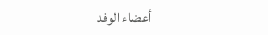أعضاء الوفد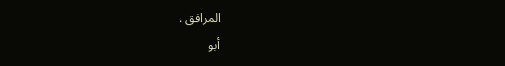المرافق .
أبو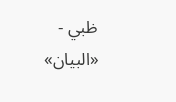ظبي - «البيان»